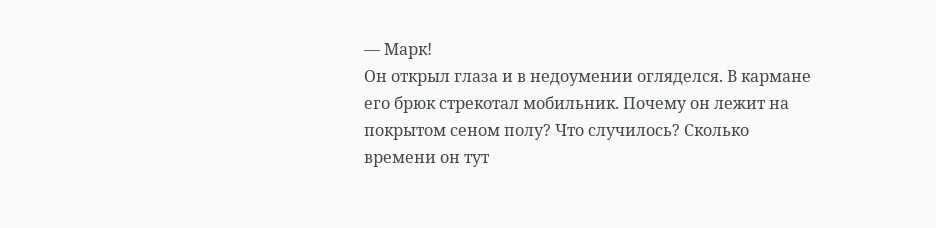— Марк!
Он открыл глаза и в недоумении огляделся. В кармане его брюк стрекотал мобильник. Почему он лежит на покрытом сеном полу? Что случилось? Сколько времени он тут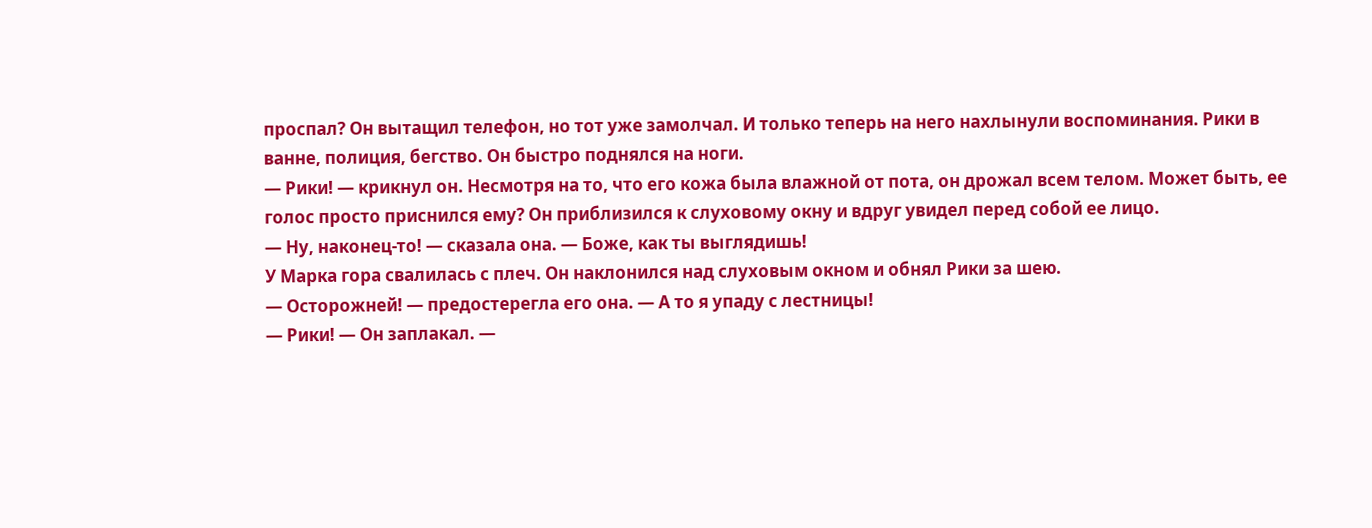проспал? Он вытащил телефон, но тот уже замолчал. И только теперь на него нахлынули воспоминания. Рики в ванне, полиция, бегство. Он быстро поднялся на ноги.
— Рики! — крикнул он. Несмотря на то, что его кожа была влажной от пота, он дрожал всем телом. Может быть, ее голос просто приснился ему? Он приблизился к слуховому окну и вдруг увидел перед собой ее лицо.
— Ну, наконец-то! — сказала она. — Боже, как ты выглядишь!
У Марка гора свалилась с плеч. Он наклонился над слуховым окном и обнял Рики за шею.
— Осторожней! — предостерегла его она. — А то я упаду с лестницы!
— Рики! — Он заплакал. —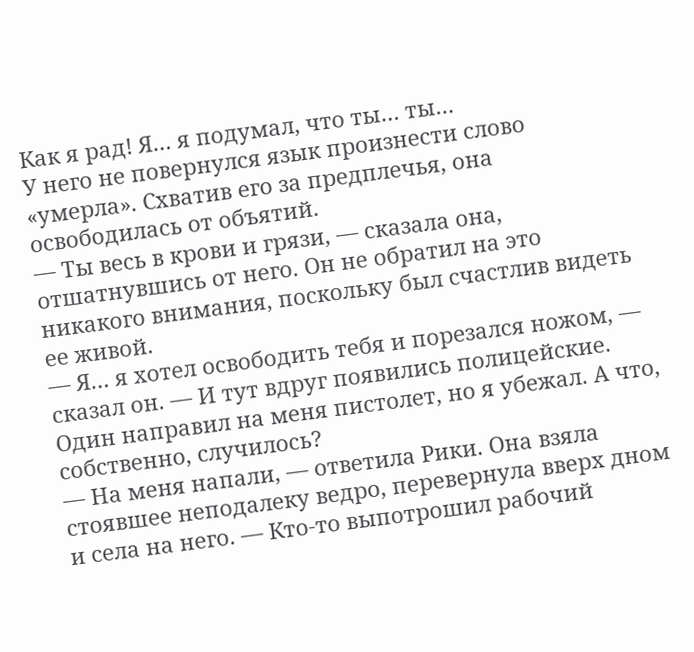Как я рад! Я… я подумал, что ты… ты…
У него не повернулся язык произнести слово «умерла». Схватив его за предплечья, она освободилась от объятий.
— Ты весь в крови и грязи, — сказала она, отшатнувшись от него. Он не обратил на это никакого внимания, поскольку был счастлив видеть ее живой.
— Я… я хотел освободить тебя и порезался ножом, — сказал он. — И тут вдруг появились полицейские. Один направил на меня пистолет, но я убежал. А что, собственно, случилось?
— На меня напали, — ответила Рики. Она взяла стоявшее неподалеку ведро, перевернула вверх дном и села на него. — Кто-то выпотрошил рабочий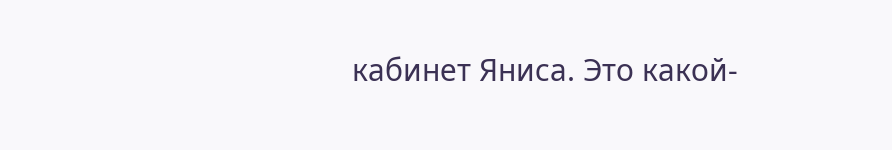кабинет Яниса. Это какой-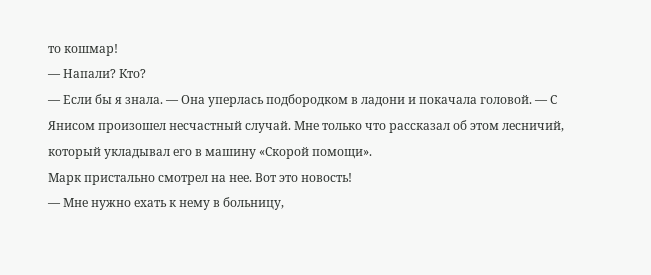то кошмар!
— Напали? Кто?
— Если бы я знала. — Она уперлась подбородком в ладони и покачала головой. — С Янисом произошел несчастный случай. Мне только что рассказал об этом лесничий, который укладывал его в машину «Скорой помощи».
Марк пристально смотрел на нее. Вот это новость!
— Мне нужно ехать к нему в больницу,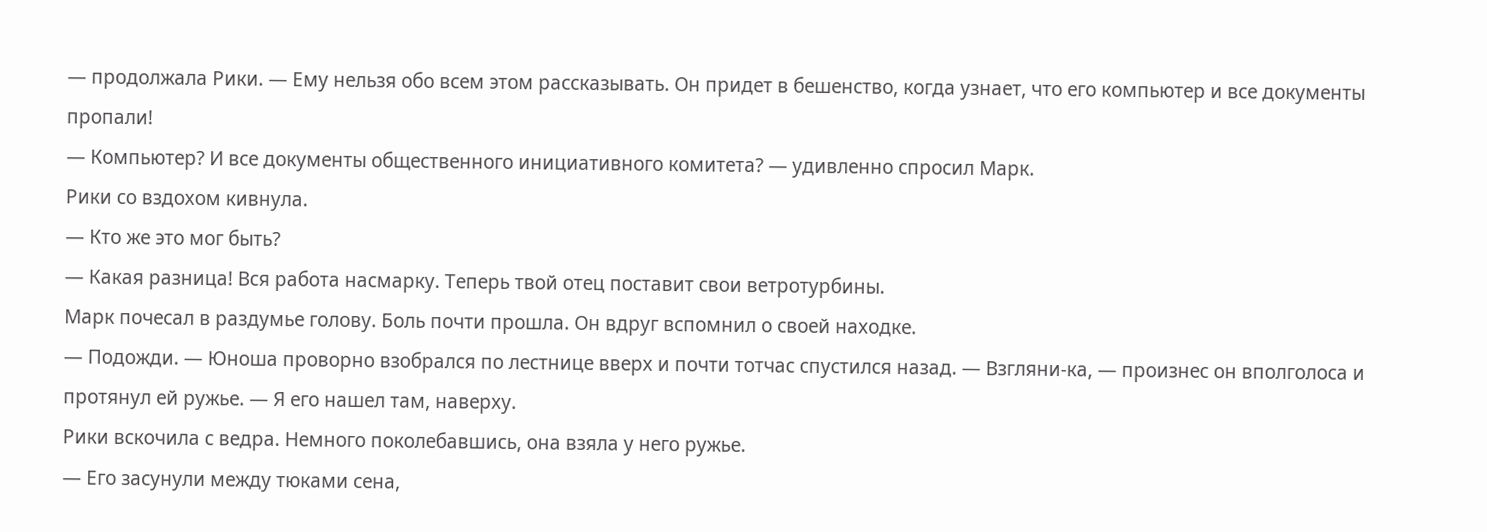— продолжала Рики. — Ему нельзя обо всем этом рассказывать. Он придет в бешенство, когда узнает, что его компьютер и все документы пропали!
— Компьютер? И все документы общественного инициативного комитета? — удивленно спросил Марк.
Рики со вздохом кивнула.
— Кто же это мог быть?
— Какая разница! Вся работа насмарку. Теперь твой отец поставит свои ветротурбины.
Марк почесал в раздумье голову. Боль почти прошла. Он вдруг вспомнил о своей находке.
— Подожди. — Юноша проворно взобрался по лестнице вверх и почти тотчас спустился назад. — Взгляни-ка, — произнес он вполголоса и протянул ей ружье. — Я его нашел там, наверху.
Рики вскочила с ведра. Немного поколебавшись, она взяла у него ружье.
— Его засунули между тюками сена,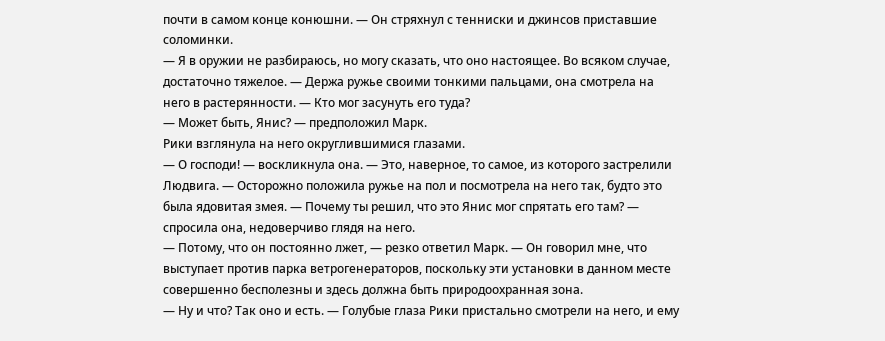почти в самом конце конюшни. — Он стряхнул с тенниски и джинсов приставшие соломинки.
— Я в оружии не разбираюсь, но могу сказать, что оно настоящее. Во всяком случае, достаточно тяжелое. — Держа ружье своими тонкими пальцами, она смотрела на него в растерянности. — Кто мог засунуть его туда?
— Может быть, Янис? — предположил Марк.
Рики взглянула на него округлившимися глазами.
— О господи! — воскликнула она. — Это, наверное, то самое, из которого застрелили Людвига. — Осторожно положила ружье на пол и посмотрела на него так, будто это была ядовитая змея. — Почему ты решил, что это Янис мог спрятать его там? — спросила она, недоверчиво глядя на него.
— Потому, что он постоянно лжет, — резко ответил Марк. — Он говорил мне, что выступает против парка ветрогенераторов, поскольку эти установки в данном месте совершенно бесполезны и здесь должна быть природоохранная зона.
— Ну и что? Так оно и есть. — Голубые глаза Рики пристально смотрели на него, и ему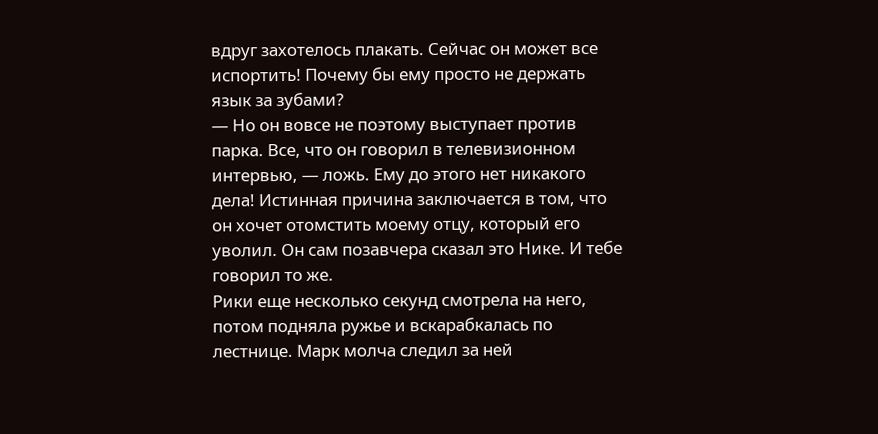вдруг захотелось плакать. Сейчас он может все испортить! Почему бы ему просто не держать язык за зубами?
— Но он вовсе не поэтому выступает против парка. Все, что он говорил в телевизионном интервью, — ложь. Ему до этого нет никакого дела! Истинная причина заключается в том, что он хочет отомстить моему отцу, который его уволил. Он сам позавчера сказал это Нике. И тебе говорил то же.
Рики еще несколько секунд смотрела на него, потом подняла ружье и вскарабкалась по лестнице. Марк молча следил за ней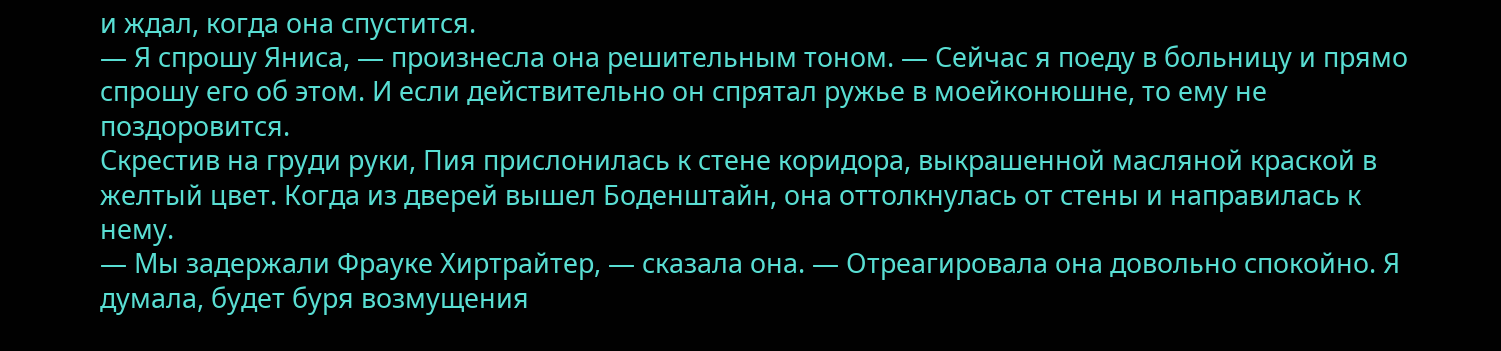и ждал, когда она спустится.
— Я спрошу Яниса, — произнесла она решительным тоном. — Сейчас я поеду в больницу и прямо спрошу его об этом. И если действительно он спрятал ружье в моейконюшне, то ему не поздоровится.
Скрестив на груди руки, Пия прислонилась к стене коридора, выкрашенной масляной краской в желтый цвет. Когда из дверей вышел Боденштайн, она оттолкнулась от стены и направилась к нему.
— Мы задержали Фрауке Хиртрайтер, — сказала она. — Отреагировала она довольно спокойно. Я думала, будет буря возмущения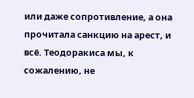или даже сопротивление, а она прочитала санкцию на арест, и всё. Теодоракиса мы, к сожалению, не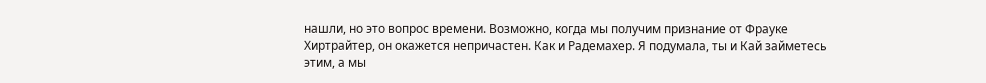нашли, но это вопрос времени. Возможно, когда мы получим признание от Фрауке Хиртрайтер, он окажется непричастен. Как и Радемахер. Я подумала, ты и Кай займетесь этим, а мы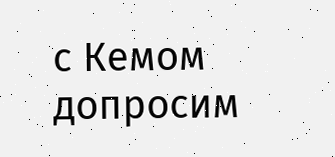с Кемом допросим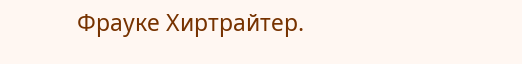Фрауке Хиртрайтер.